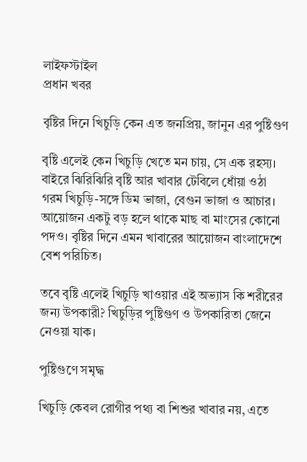লাইফস্টাইল
প্রধান খবর

বৃষ্টির দিনে খিচুড়ি কেন এত জনপ্রিয়, জানুন এর পুষ্টিগুণ

বৃষ্টি এলেই কেন খিচুড়ি খেতে মন চায়, সে এক রহস্য। বাইরে ঝিরিঝিরি বৃষ্টি আর খাবার টেবিলে ধোঁয়া ওঠা গরম খিচুড়ি-সঙ্গে ডিম ভাজা, বেগুন ভাজা ও আচার। আয়োজন একটু বড় হলে থাকে মাছ বা মাংসের কোনো পদও। বৃষ্টির দিনে এমন খাবারের আয়োজন বাংলাদেশে বেশ পরিচিত।

তবে বৃষ্টি এলেই খিচুড়ি খাওয়ার এই অভ্যাস কি শরীরের জন্য উপকারী? খিচুড়ির পুষ্টিগুণ ও উপকারিতা জেনে নেওয়া যাক।

পুষ্টিগুণে সমৃদ্ধ

খিচুড়ি কেবল রোগীর পথ্য বা শিশুর খাবার নয়, এতে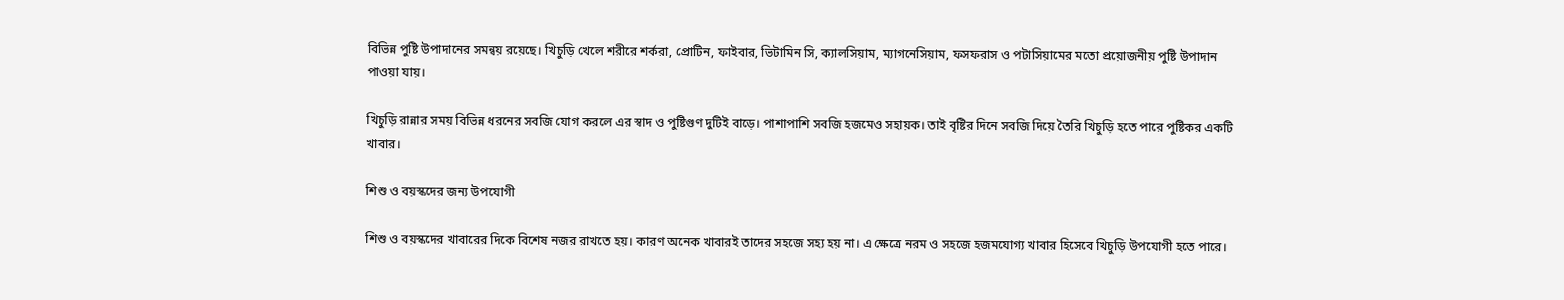বিভিন্ন পুষ্টি উপাদানের সমন্বয় রয়েছে। খিচুড়ি খেলে শরীরে শর্করা, প্রোটিন, ফাইবার, ভিটামিন সি, ক্যালসিয়াম, ম্যাগনেসিয়াম, ফসফরাস ও পটাসিয়ামের মতো প্রয়োজনীয় পুষ্টি উপাদান পাওয়া যায়।

খিচুড়ি রান্নার সময় বিভিন্ন ধরনের সবজি যোগ করলে এর স্বাদ ও পুষ্টিগুণ দুটিই বাড়ে। পাশাপাশি সবজি হজমেও সহায়ক। তাই বৃষ্টির দিনে সবজি দিয়ে তৈরি খিচুড়ি হতে পারে পুষ্টিকর একটি খাবার।

শিশু ও বয়স্কদের জন্য উপযোগী

শিশু ও বয়স্কদের খাবারের দিকে বিশেষ নজর রাখতে হয়। কারণ অনেক খাবারই তাদের সহজে সহ্য হয় না। এ ক্ষেত্রে নরম ও সহজে হজমযোগ্য খাবার হিসেবে খিচুড়ি উপযোগী হতে পারে।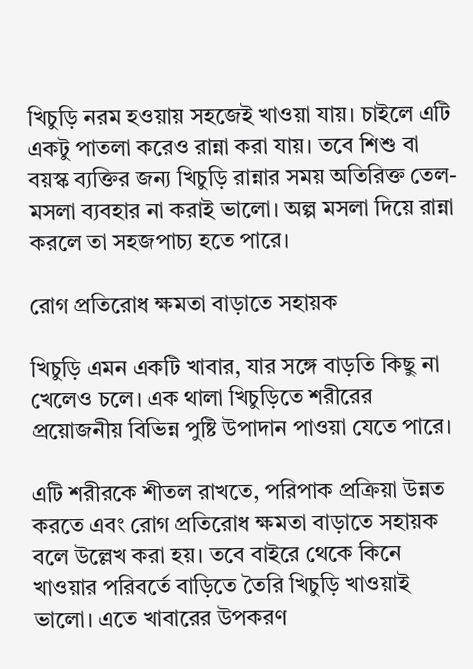খিচুড়ি নরম হওয়ায় সহজেই খাওয়া যায়। চাইলে এটি একটু পাতলা করেও রান্না করা যায়। তবে শিশু বা বয়স্ক ব্যক্তির জন্য খিচুড়ি রান্নার সময় অতিরিক্ত তেল-মসলা ব্যবহার না করাই ভালো। অল্প মসলা দিয়ে রান্না করলে তা সহজপাচ্য হতে পারে।

রোগ প্রতিরোধ ক্ষমতা বাড়াতে সহায়ক

খিচুড়ি এমন একটি খাবার, যার সঙ্গে বাড়তি কিছু না খেলেও চলে। এক থালা খিচুড়িতে শরীরের প্রয়োজনীয় বিভিন্ন পুষ্টি উপাদান পাওয়া যেতে পারে।

এটি শরীরকে শীতল রাখতে, পরিপাক প্রক্রিয়া উন্নত করতে এবং রোগ প্রতিরোধ ক্ষমতা বাড়াতে সহায়ক বলে উল্লেখ করা হয়। তবে বাইরে থেকে কিনে খাওয়ার পরিবর্তে বাড়িতে তৈরি খিচুড়ি খাওয়াই ভালো। এতে খাবারের উপকরণ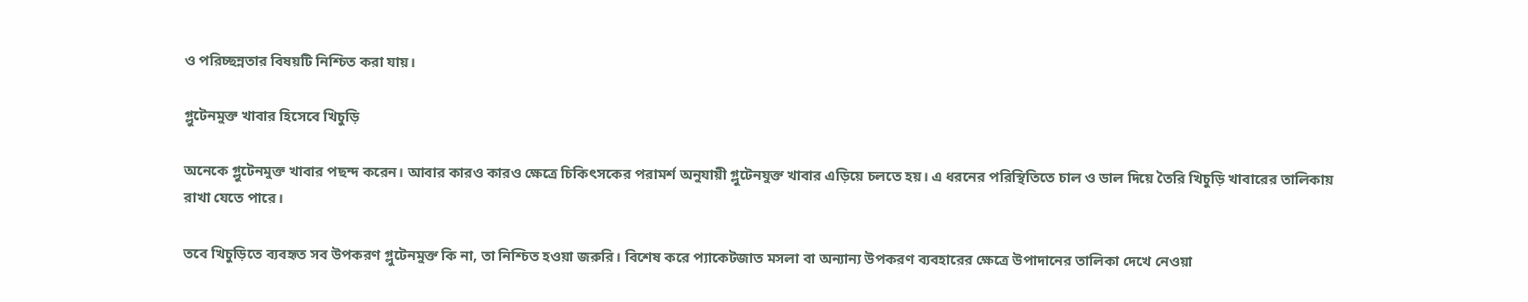ও পরিচ্ছন্নতার বিষয়টি নিশ্চিত করা যায়।

গ্লুটেনমুক্ত খাবার হিসেবে খিচুড়ি

অনেকে গ্লুটেনমুক্ত খাবার পছন্দ করেন। আবার কারও কারও ক্ষেত্রে চিকিৎসকের পরামর্শ অনুযায়ী গ্লুটেনযুক্ত খাবার এড়িয়ে চলতে হয়। এ ধরনের পরিস্থিতিতে চাল ও ডাল দিয়ে তৈরি খিচুড়ি খাবারের তালিকায় রাখা যেতে পারে।

তবে খিচুড়িতে ব্যবহৃত সব উপকরণ গ্লুটেনমুক্ত কি না, তা নিশ্চিত হওয়া জরুরি। বিশেষ করে প্যাকেটজাত মসলা বা অন্যান্য উপকরণ ব্যবহারের ক্ষেত্রে উপাদানের তালিকা দেখে নেওয়া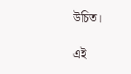উচিত।

এই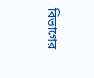বিভাগের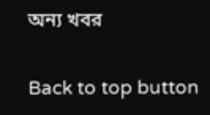অন্য খবর

Back to top button